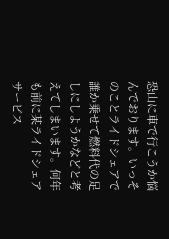恐山に車で行こうか悩んでおります。いっそのことライドシェアで誰か乗せて燃料代の足しにしようかなどと考えてしまいます。何年も前に某ライドシェアサービス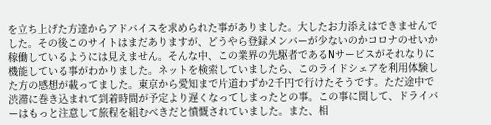を立ち上げた方達からアドバイスを求められた事がありました。大したお力添えはできませんでした。その後このサイトはまだありますが、どうやら登録メンバーが少ないのかコロナのせいか稼働しているようには見えません。そんな中、この業界の先駆者であるNサービスがそれなりに機能している事がわかりました。ネットを検索していましたら、このライドシェアを利用体験した方の感想が載ってました。東京から愛知まで片道わずか2千円で行けたそうです。ただ途中で渋滞に巻き込まれて到着時間が予定より遅くなってしまったとの事。この事に関して、ドライバーはもっと注意して旅程を組むべきだと憤慨されていました。また、相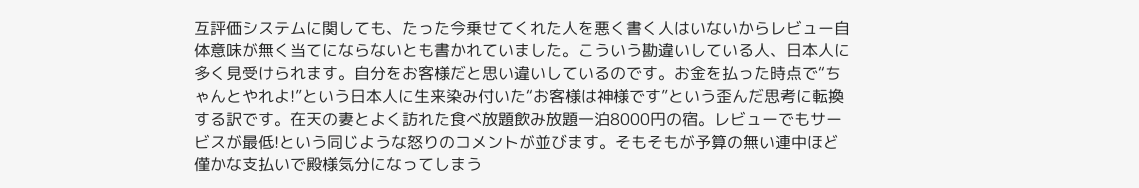互評価システムに関しても、たった今乗せてくれた人を悪く書く人はいないからレビュー自体意味が無く当てにならないとも書かれていました。こういう勘違いしている人、日本人に多く見受けられます。自分をお客様だと思い違いしているのです。お金を払った時点で“ちゃんとやれよ!”という日本人に生来染み付いた“お客様は神様です”という歪んだ思考に転換する訳です。在天の妻とよく訪れた食べ放題飲み放題一泊8000円の宿。レビューでもサービスが最低!という同じような怒りのコメントが並びます。そもそもが予算の無い連中ほど僅かな支払いで殿様気分になってしまう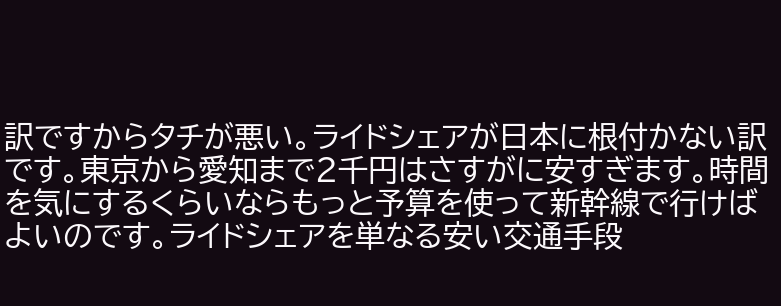訳ですからタチが悪い。ライドシェアが日本に根付かない訳です。東京から愛知まで2千円はさすがに安すぎます。時間を気にするくらいならもっと予算を使って新幹線で行けばよいのです。ライドシェアを単なる安い交通手段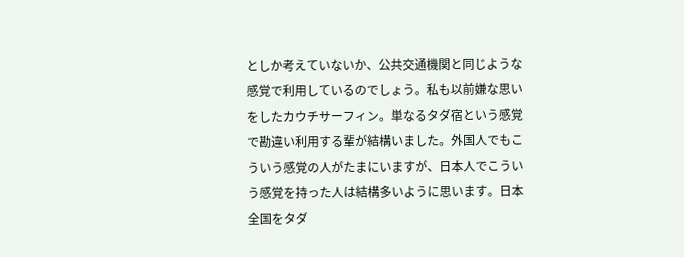としか考えていないか、公共交通機関と同じような感覚で利用しているのでしょう。私も以前嫌な思いをしたカウチサーフィン。単なるタダ宿という感覚で勘違い利用する輩が結構いました。外国人でもこういう感覚の人がたまにいますが、日本人でこういう感覚を持った人は結構多いように思います。日本全国をタダ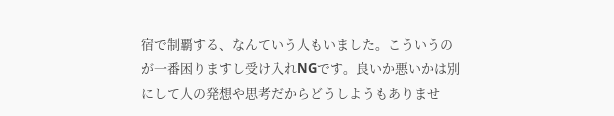宿で制覇する、なんていう人もいました。こういうのが一番困りますし受け入れNGです。良いか悪いかは別にして人の発想や思考だからどうしようもありませ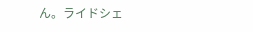ん。ライドシェ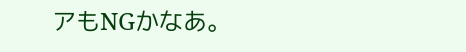アもNGかなあ。